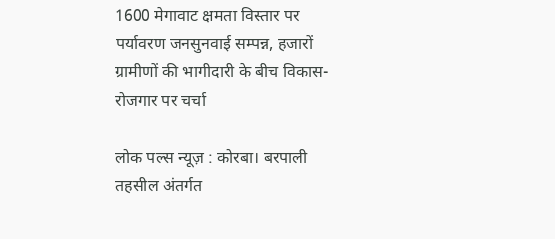1600 मेगावाट क्षमता विस्तार पर पर्यावरण जनसुनवाई सम्पन्न, हजारों ग्रामीणों की भागीदारी के बीच विकास-रोजगार पर चर्चा

लोक पल्स न्यूज़ : कोरबा। बरपाली तहसील अंतर्गत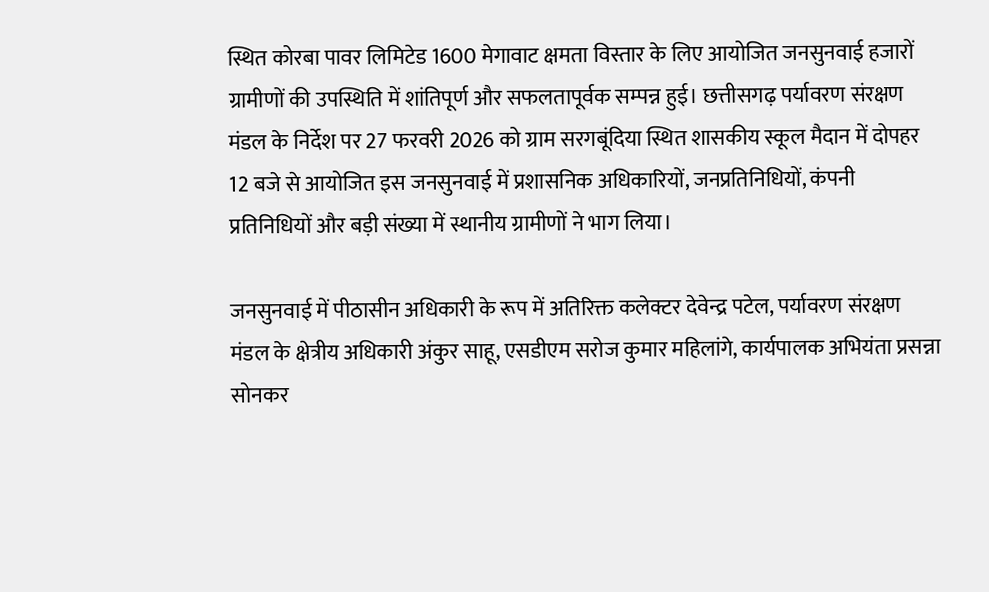स्थित कोरबा पावर लिमिटेड 1600 मेगावाट क्षमता विस्तार के लिए आयोजित जनसुनवाई हजारों ग्रामीणों की उपस्थिति में शांतिपूर्ण और सफलतापूर्वक सम्पन्न हुई। छत्तीसगढ़ पर्यावरण संरक्षण मंडल के निर्देश पर 27 फरवरी 2026 को ग्राम सरगबूंदिया स्थित शासकीय स्कूल मैदान में दोपहर 12 बजे से आयोजित इस जनसुनवाई में प्रशासनिक अधिकारियों, जनप्रतिनिधियों, कंपनी प्रतिनिधियों और बड़ी संख्या में स्थानीय ग्रामीणों ने भाग लिया।

जनसुनवाई में पीठासीन अधिकारी के रूप में अतिरिक्त कलेक्टर देवेन्द्र पटेल, पर्यावरण संरक्षण मंडल के क्षेत्रीय अधिकारी अंकुर साहू, एसडीएम सरोज कुमार महिलांगे, कार्यपालक अभियंता प्रसन्ना सोनकर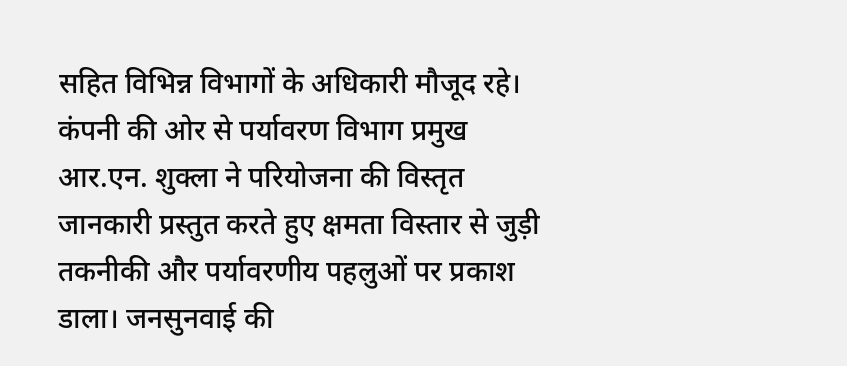सहित विभिन्न विभागों के अधिकारी मौजूद रहे। कंपनी की ओर से पर्यावरण विभाग प्रमुख आर.एन. शुक्ला ने परियोजना की विस्तृत जानकारी प्रस्तुत करते हुए क्षमता विस्तार से जुड़ी तकनीकी और पर्यावरणीय पहलुओं पर प्रकाश डाला। जनसुनवाई की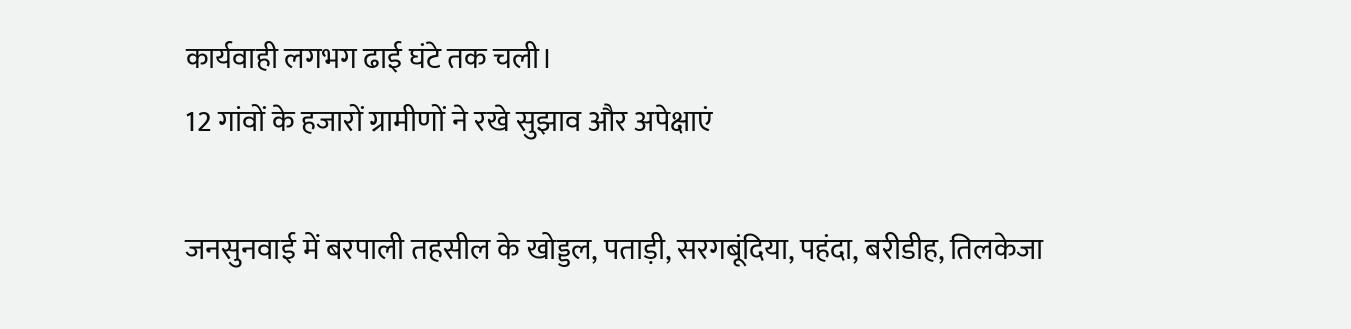कार्यवाही लगभग ढाई घंटे तक चली।
12 गांवों के हजारों ग्रामीणों ने रखे सुझाव और अपेक्षाएं

जनसुनवाई में बरपाली तहसील के खोड्डल, पताड़ी, सरगबूंदिया, पहंदा, बरीडीह, तिलकेजा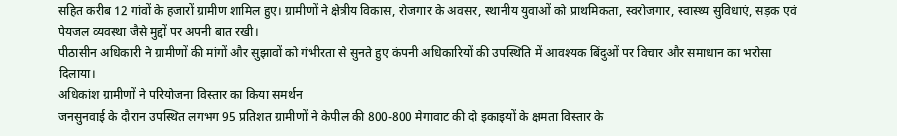सहित करीब 12 गांवों के हजारों ग्रामीण शामिल हुए। ग्रामीणों ने क्षेत्रीय विकास, रोजगार के अवसर, स्थानीय युवाओं को प्राथमिकता, स्वरोजगार, स्वास्थ्य सुविधाएं, सड़क एवं पेयजल व्यवस्था जैसे मुद्दों पर अपनी बात रखी।
पीठासीन अधिकारी ने ग्रामीणों की मांगों और सुझावों को गंभीरता से सुनते हुए कंपनी अधिकारियों की उपस्थिति में आवश्यक बिंदुओं पर विचार और समाधान का भरोसा दिलाया।
अधिकांश ग्रामीणों ने परियोजना विस्तार का किया समर्थन
जनसुनवाई के दौरान उपस्थित लगभग 95 प्रतिशत ग्रामीणों ने केपील की 800-800 मेगावाट की दो इकाइयों के क्षमता विस्तार के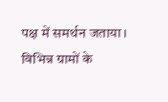पक्ष में समर्थन जताया। विभिन्न ग्रामों के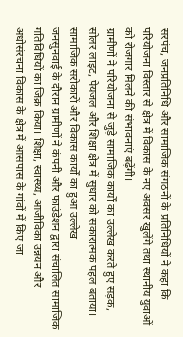सरपंच, जनप्रतिनिधि और सामाजिक संगठनों के प्रतिनिधियों ने कहा कि परियोजना विस्तार से क्षेत्र में विकास के नए अवसर खुलेंगे तथा स्थानीय युवाओं को रोजगार मिलने की संभावनाएं बढ़ेंगी।
ग्रामीणों ने परियोजना से जुड़े सामाजिक कार्यों का उल्लेख करते हुए सड़क, सोलर लाइट, पेयजल और शिक्षा क्षेत्र में सुधार को सकारात्मक पहल बताया।
सामाजिक सरोकारों और विकास कार्यों का हुआ उल्लेख
जनसुनवाई के दौरान ग्रामीणों ने कंपनी और फाउंडेशन द्वारा संचालित सामाजिक गतिविधियों का जिक्र किया। शिक्षा, स्वास्थ्य, आजीविका उन्नयन और अधोसंरचना विकास के क्षेत्र में आसपास के गांवों में किए जा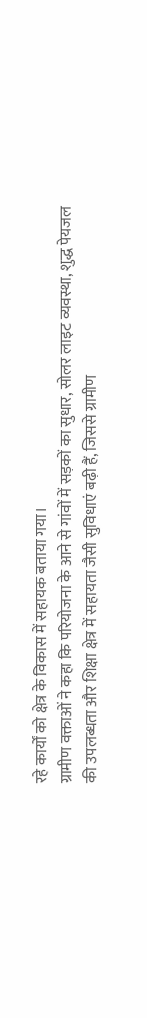रहे कार्यों को क्षेत्र के विकास में सहायक बताया गया।
ग्रामीण वक्ताओं ने कहा कि परियोजना के आने से गांवों में सड़कों का सुधार, सोलर लाइट व्यवस्था, शुद्ध पेयजल की उपलब्धता और शिक्षा क्षेत्र में सहायता जैसी सुविधाएं बढ़ी हैं, जिससे ग्रामीण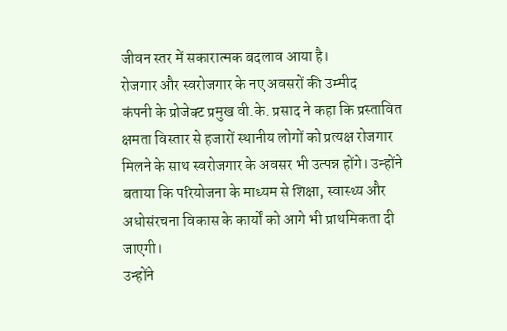जीवन स्तर में सकारात्मक बदलाव आया है।
रोजगार और स्वरोजगार के नए अवसरों की उम्मीद
कंपनी के प्रोजेक्ट प्रमुख वी.के. प्रसाद ने कहा कि प्रस्तावित क्षमता विस्तार से हजारों स्थानीय लोगों को प्रत्यक्ष रोजगार मिलने के साथ स्वरोजगार के अवसर भी उत्पन्न होंगे। उन्होंने बताया कि परियोजना के माध्यम से शिक्षा, स्वास्थ्य और अधोसंरचना विकास के कार्यों को आगे भी प्राथमिकता दी जाएगी।
उन्होंने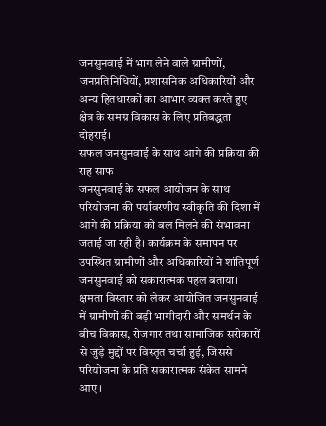जनसुनवाई में भाग लेने वाले ग्रामीणों, जनप्रतिनिधियों, प्रशासनिक अधिकारियों और अन्य हितधारकों का आभार व्यक्त करते हुए क्षेत्र के समग्र विकास के लिए प्रतिबद्धता दोहराई।
सफल जनसुनवाई के साथ आगे की प्रक्रिया की राह साफ
जनसुनवाई के सफल आयोजन के साथ परियोजना की पर्यावरणीय स्वीकृति की दिशा में आगे की प्रक्रिया को बल मिलने की संभावना जताई जा रही है। कार्यक्रम के समापन पर उपस्थित ग्रामीणों और अधिकारियों ने शांतिपूर्ण जनसुनवाई को सकारात्मक पहल बताया।
क्षमता विस्तार को लेकर आयोजित जनसुनवाई में ग्रामीणों की बड़ी भागीदारी और समर्थन के बीच विकास, रोजगार तथा सामाजिक सरोकारों से जुड़े मुद्दों पर विस्तृत चर्चा हुई, जिससे परियोजना के प्रति सकारात्मक संकेत सामने आए।